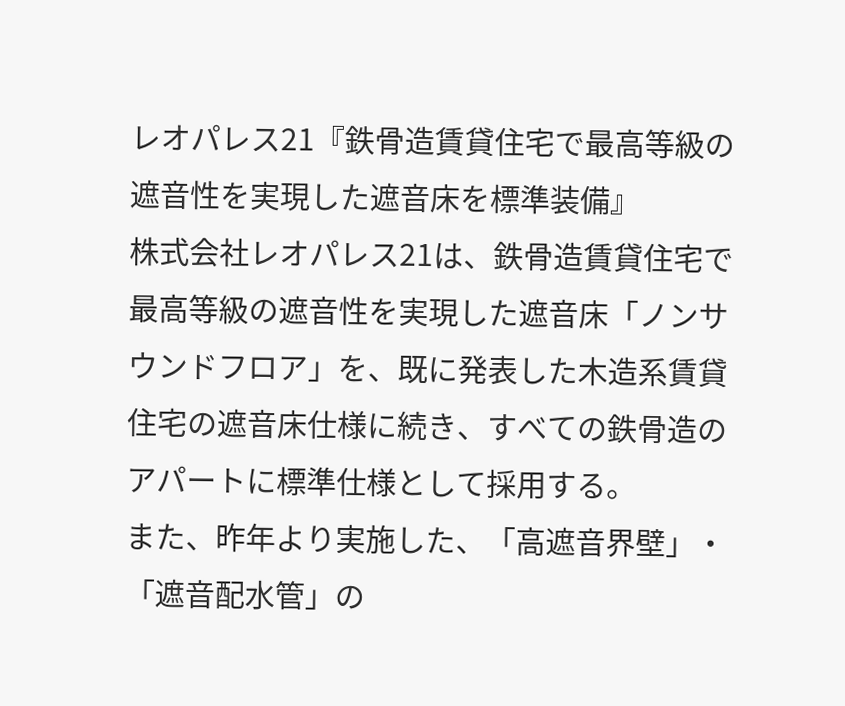レオパレス21『鉄骨造賃貸住宅で最高等級の遮音性を実現した遮音床を標準装備』
株式会社レオパレス21は、鉄骨造賃貸住宅で最高等級の遮音性を実現した遮音床「ノンサウンドフロア」を、既に発表した木造系賃貸住宅の遮音床仕様に続き、すべての鉄骨造のアパートに標準仕様として採用する。
また、昨年より実施した、「高遮音界壁」・「遮音配水管」の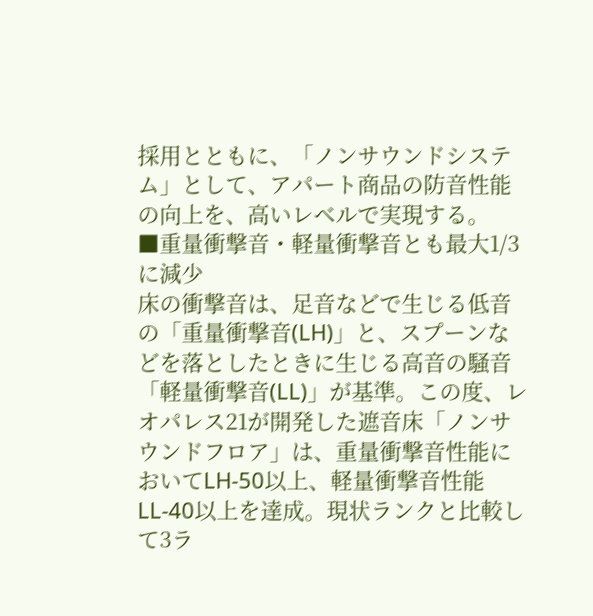採用とともに、「ノンサウンドシステム」として、アパート商品の防音性能の向上を、高いレベルで実現する。
■重量衝撃音・軽量衝撃音とも最大1/3に減少
床の衝撃音は、足音などで生じる低音の「重量衝撃音(LH)」と、スプーンなどを落としたときに生じる高音の騒音「軽量衝撃音(LL)」が基準。この度、レオパレス21が開発した遮音床「ノンサウンドフロア」は、重量衝撃音性能においてLH-50以上、軽量衝撃音性能LL-40以上を達成。現状ランクと比較して3ラ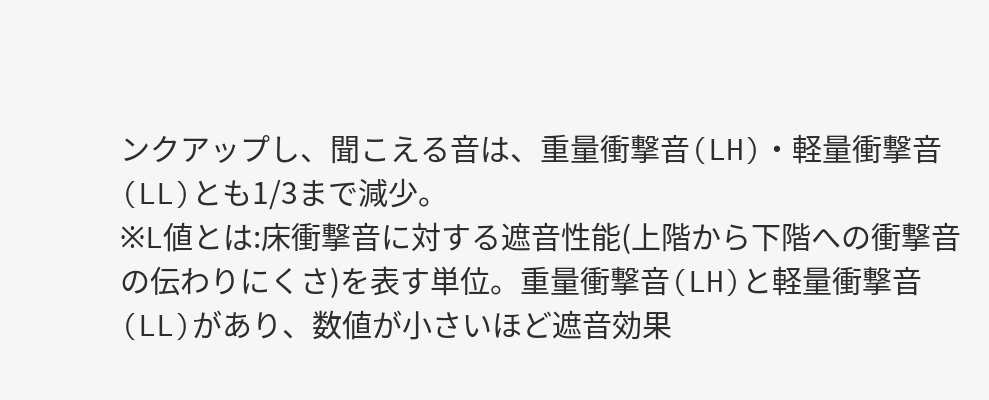ンクアップし、聞こえる音は、重量衝撃音(LH)・軽量衝撃音(LL)とも1/3まで減少。
※L値とは:床衝撃音に対する遮音性能(上階から下階への衝撃音の伝わりにくさ)を表す単位。重量衝撃音(LH)と軽量衝撃音(LL)があり、数値が小さいほど遮音効果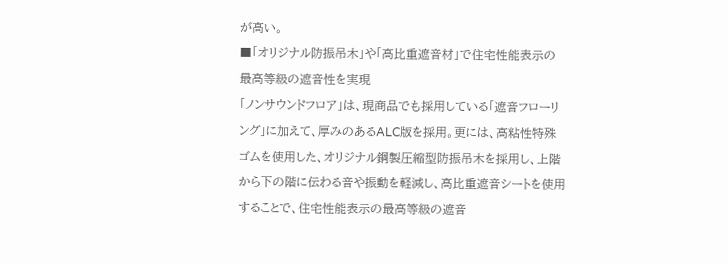が高い。
■「オリジナル防振吊木」や「高比重遮音材」で住宅性能表示の最高等級の遮音性を実現
「ノンサウンドフロア」は、現商品でも採用している「遮音フローリング」に加えて、厚みのあるALC版を採用。更には、高粘性特殊ゴムを使用した、オリジナル鋼製圧縮型防振吊木を採用し、上階から下の階に伝わる音や振動を軽減し、高比重遮音シートを使用することで、住宅性能表示の最高等級の遮音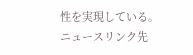性を実現している。
ニュースリンク先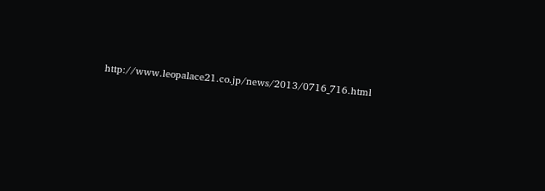http://www.leopalace21.co.jp/news/2013/0716_716.html